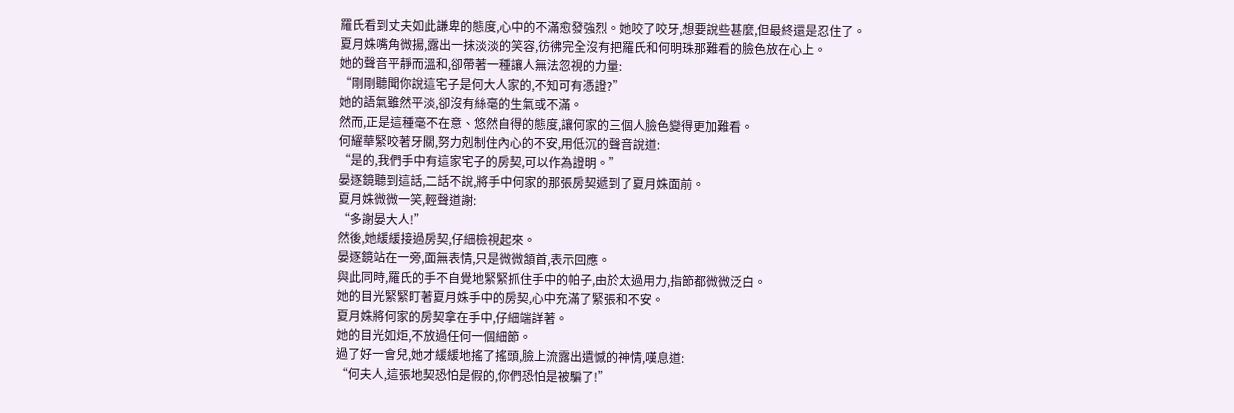羅氏看到丈夫如此謙卑的態度,心中的不滿愈發強烈。她咬了咬牙,想要說些甚麼,但最終還是忍住了。
夏月姝嘴角微揚,露出一抹淡淡的笑容,彷彿完全沒有把羅氏和何明珠那難看的臉色放在心上。
她的聲音平靜而溫和,卻帶著一種讓人無法忽視的力量:
“剛剛聽聞你說這宅子是何大人家的,不知可有憑證?”
她的語氣雖然平淡,卻沒有絲毫的生氣或不滿。
然而,正是這種毫不在意、悠然自得的態度,讓何家的三個人臉色變得更加難看。
何耀華緊咬著牙關,努力剋制住內心的不安,用低沉的聲音說道:
“是的,我們手中有這家宅子的房契,可以作為證明。”
晏逐鏡聽到這話,二話不說,將手中何家的那張房契遞到了夏月姝面前。
夏月姝微微一笑,輕聲道謝:
“多謝晏大人!”
然後,她緩緩接過房契,仔細檢視起來。
晏逐鏡站在一旁,面無表情,只是微微頷首,表示回應。
與此同時,羅氏的手不自覺地緊緊抓住手中的帕子,由於太過用力,指節都微微泛白。
她的目光緊緊盯著夏月姝手中的房契,心中充滿了緊張和不安。
夏月姝將何家的房契拿在手中,仔細端詳著。
她的目光如炬,不放過任何一個細節。
過了好一會兒,她才緩緩地搖了搖頭,臉上流露出遺憾的神情,嘆息道:
“何夫人,這張地契恐怕是假的,你們恐怕是被騙了!”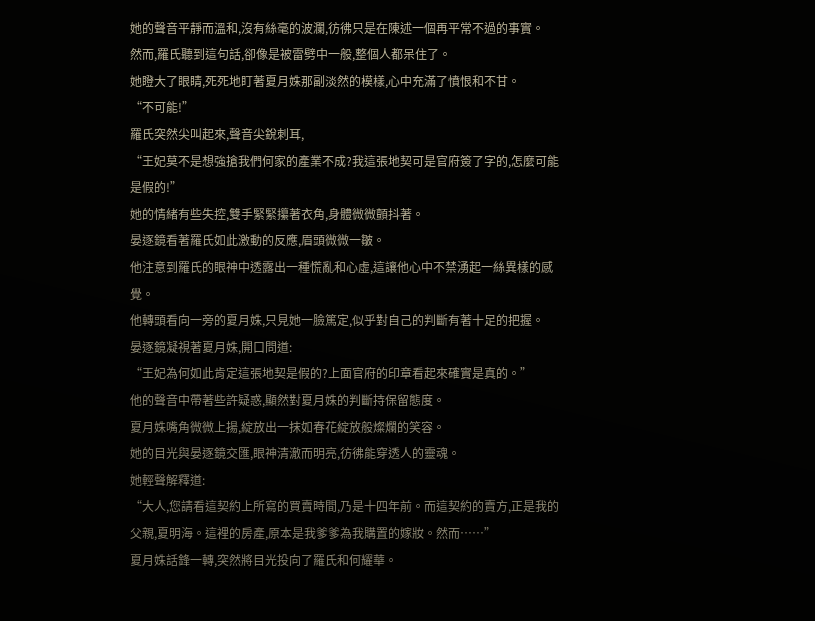她的聲音平靜而溫和,沒有絲毫的波瀾,彷彿只是在陳述一個再平常不過的事實。
然而,羅氏聽到這句話,卻像是被雷劈中一般,整個人都呆住了。
她瞪大了眼睛,死死地盯著夏月姝那副淡然的模樣,心中充滿了憤恨和不甘。
“不可能!”
羅氏突然尖叫起來,聲音尖銳刺耳,
“王妃莫不是想強搶我們何家的產業不成?我這張地契可是官府簽了字的,怎麼可能是假的!”
她的情緒有些失控,雙手緊緊攥著衣角,身體微微顫抖著。
晏逐鏡看著羅氏如此激動的反應,眉頭微微一皺。
他注意到羅氏的眼神中透露出一種慌亂和心虛,這讓他心中不禁湧起一絲異樣的感覺。
他轉頭看向一旁的夏月姝,只見她一臉篤定,似乎對自己的判斷有著十足的把握。
晏逐鏡凝視著夏月姝,開口問道:
“王妃為何如此肯定這張地契是假的?上面官府的印章看起來確實是真的。”
他的聲音中帶著些許疑惑,顯然對夏月姝的判斷持保留態度。
夏月姝嘴角微微上揚,綻放出一抹如春花綻放般燦爛的笑容。
她的目光與晏逐鏡交匯,眼神清澈而明亮,彷彿能穿透人的靈魂。
她輕聲解釋道:
“大人,您請看這契約上所寫的買賣時間,乃是十四年前。而這契約的賣方,正是我的父親,夏明海。這裡的房產,原本是我爹爹為我購置的嫁妝。然而……”
夏月姝話鋒一轉,突然將目光投向了羅氏和何耀華。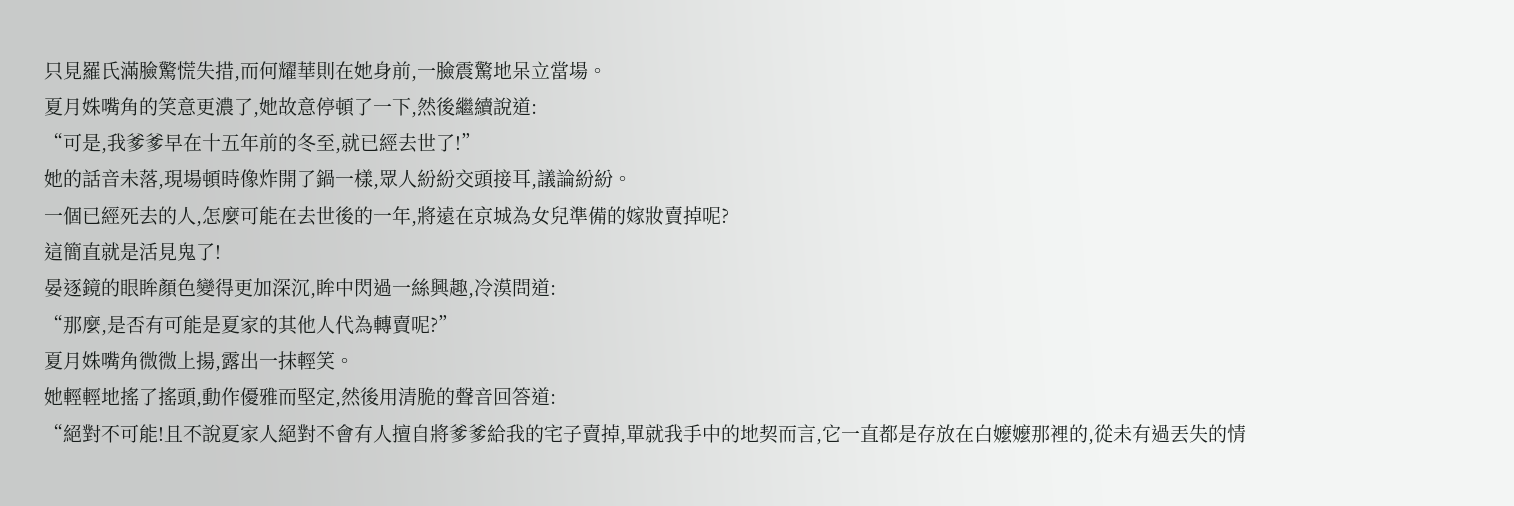只見羅氏滿臉驚慌失措,而何耀華則在她身前,一臉震驚地呆立當場。
夏月姝嘴角的笑意更濃了,她故意停頓了一下,然後繼續說道:
“可是,我爹爹早在十五年前的冬至,就已經去世了!”
她的話音未落,現場頓時像炸開了鍋一樣,眾人紛紛交頭接耳,議論紛紛。
一個已經死去的人,怎麼可能在去世後的一年,將遠在京城為女兒準備的嫁妝賣掉呢?
這簡直就是活見鬼了!
晏逐鏡的眼眸顏色變得更加深沉,眸中閃過一絲興趣,冷漠問道:
“那麼,是否有可能是夏家的其他人代為轉賣呢?”
夏月姝嘴角微微上揚,露出一抹輕笑。
她輕輕地搖了搖頭,動作優雅而堅定,然後用清脆的聲音回答道:
“絕對不可能!且不說夏家人絕對不會有人擅自將爹爹給我的宅子賣掉,單就我手中的地契而言,它一直都是存放在白嬤嬤那裡的,從未有過丟失的情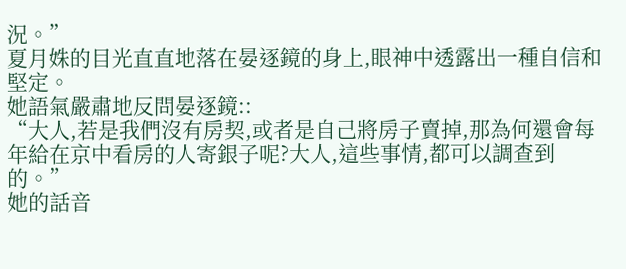況。”
夏月姝的目光直直地落在晏逐鏡的身上,眼神中透露出一種自信和堅定。
她語氣嚴肅地反問晏逐鏡::
“大人,若是我們沒有房契,或者是自己將房子賣掉,那為何還會每年給在京中看房的人寄銀子呢?大人,這些事情,都可以調查到的。”
她的話音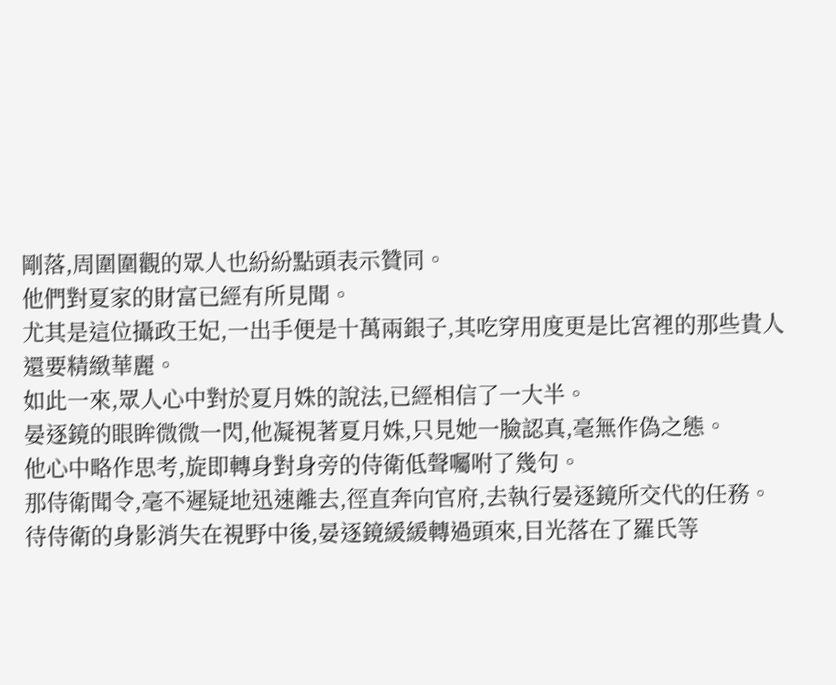剛落,周圍圍觀的眾人也紛紛點頭表示贊同。
他們對夏家的財富已經有所見聞。
尤其是這位攝政王妃,一出手便是十萬兩銀子,其吃穿用度更是比宮裡的那些貴人還要精緻華麗。
如此一來,眾人心中對於夏月姝的說法,已經相信了一大半。
晏逐鏡的眼眸微微一閃,他凝視著夏月姝,只見她一臉認真,毫無作偽之態。
他心中略作思考,旋即轉身對身旁的侍衛低聲囑咐了幾句。
那侍衛聞令,毫不遲疑地迅速離去,徑直奔向官府,去執行晏逐鏡所交代的任務。
待侍衛的身影消失在視野中後,晏逐鏡緩緩轉過頭來,目光落在了羅氏等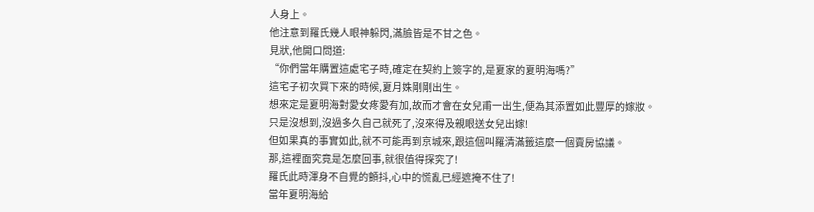人身上。
他注意到羅氏幾人眼神躲閃,滿臉皆是不甘之色。
見狀,他開口問道:
“你們當年購置這處宅子時,確定在契約上簽字的,是夏家的夏明海嗎?”
這宅子初次買下來的時候,夏月姝剛剛出生。
想來定是夏明海對愛女疼愛有加,故而才會在女兒甫一出生,便為其添置如此豐厚的嫁妝。
只是沒想到,沒過多久自己就死了,沒來得及親眼送女兒出嫁!
但如果真的事實如此,就不可能再到京城來,跟這個叫羅清滿籤這麼一個賣房協議。
那,這裡面究竟是怎麼回事,就很值得探究了!
羅氏此時渾身不自覺的顫抖,心中的慌亂已經遮掩不住了!
當年夏明海給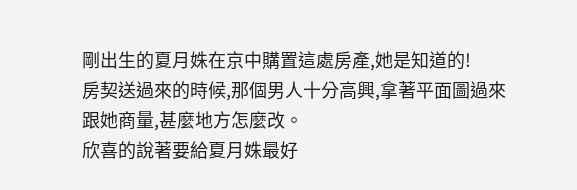剛出生的夏月姝在京中購置這處房產,她是知道的!
房契送過來的時候,那個男人十分高興,拿著平面圖過來跟她商量,甚麼地方怎麼改。
欣喜的說著要給夏月姝最好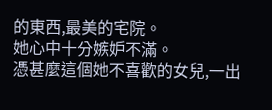的東西,最美的宅院。
她心中十分嫉妒不滿。
憑甚麼這個她不喜歡的女兒,一出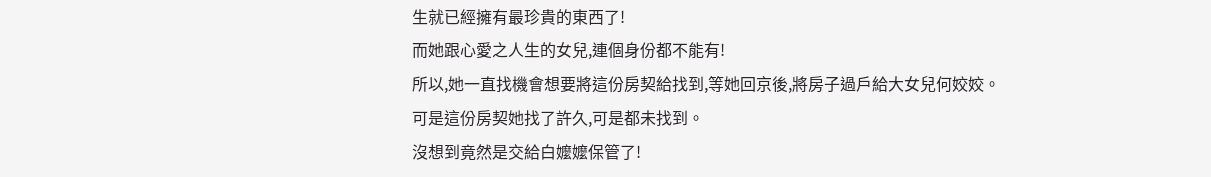生就已經擁有最珍貴的東西了!
而她跟心愛之人生的女兒,連個身份都不能有!
所以,她一直找機會想要將這份房契給找到,等她回京後,將房子過戶給大女兒何姣姣。
可是這份房契她找了許久,可是都未找到。
沒想到竟然是交給白嬤嬤保管了!